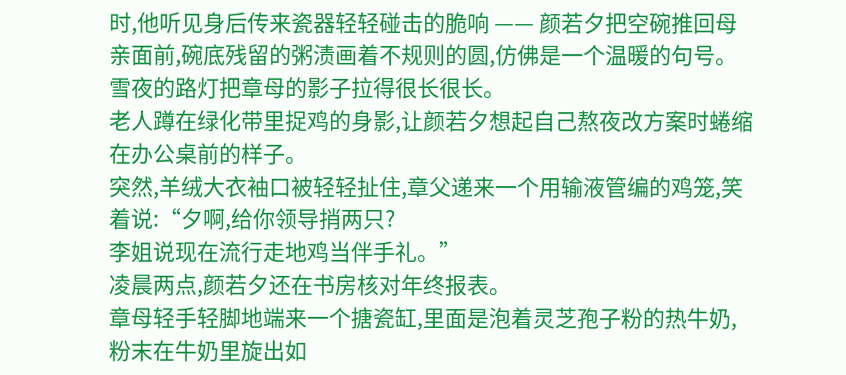时,他听见身后传来瓷器轻轻碰击的脆响 —— 颜若夕把空碗推回母亲面前,碗底残留的粥渍画着不规则的圆,仿佛是一个温暖的句号。
雪夜的路灯把章母的影子拉得很长很长。
老人蹲在绿化带里捉鸡的身影,让颜若夕想起自己熬夜改方案时蜷缩在办公桌前的样子。
突然,羊绒大衣袖口被轻轻扯住,章父递来一个用输液管编的鸡笼,笑着说:“夕啊,给你领导捎两只?
李姐说现在流行走地鸡当伴手礼。”
凌晨两点,颜若夕还在书房核对年终报表。
章母轻手轻脚地端来一个搪瓷缸,里面是泡着灵芝孢子粉的热牛奶,粉末在牛奶里旋出如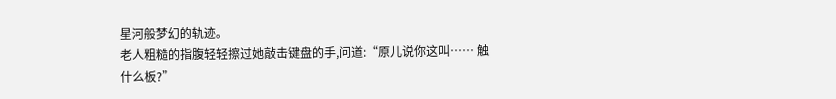星河般梦幻的轨迹。
老人粗糙的指腹轻轻擦过她敲击键盘的手,问道:“原儿说你这叫…… 触什么板?”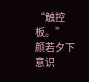“触控板。”
颜若夕下意识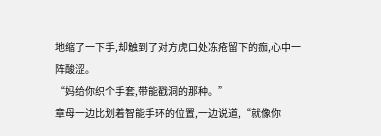地缩了一下手,却触到了对方虎口处冻疮留下的痂,心中一阵酸涩。
“妈给你织个手套,带能戳洞的那种。”
章母一边比划着智能手环的位置,一边说道,“就像你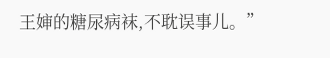王婶的糖尿病袜,不耽误事儿。”